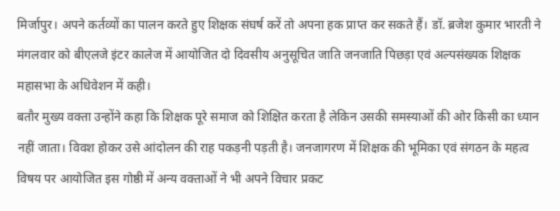मिर्जापुर। अपने कर्तव्यों का पालन करते हुए शिक्षक संघर्ष करें तो अपना हक प्राप्त कर सकते हैं। डॉ. ब्रजेश कुमार भारती ने मंगलवार को बीएलजे इंटर कालेज में आयोजित दो दिवसीय अनुसूचित जाति जनजाति पिछड़ा एवं अल्पसंख्यक शिक्षक महासभा के अधिवेशन में कही।
बतौर मुख्य वक्ता उन्होंने कहा कि शिक्षक पूरे समाज को शिक्षित करता है लेकिन उसकी समस्याओं की ओर किसी का ध्यान नहीं जाता। विवश होकर उसे आंदोलन की राह पकड़नी पड़ती है। जनजागरण में शिक्षक की भूमिका एवं संगठन के महत्व विषय पर आयोजित इस गोष्ठी में अन्य वक्ताओं ने भी अपने विचार प्रकट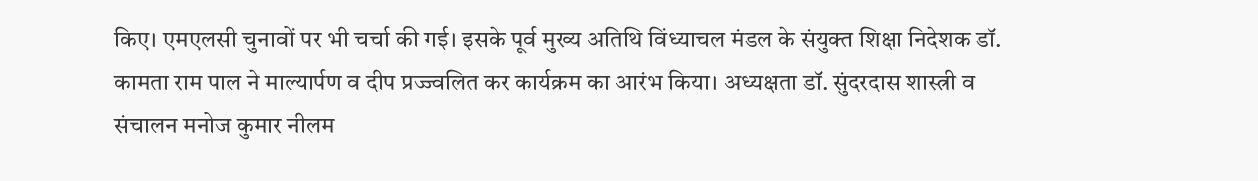किए। एमएलसी चुनावों पर भी चर्चा की गई। इसके पूर्व मुख्य अतिथि विंध्याचल मंडल के संयुक्त शिक्षा निदेशक डॉ. कामता राम पाल ने माल्यार्पण व दीप प्रज्ज्वलित कर कार्यक्रम का आरंभ किया। अध्यक्षता डॉ. सुंदरदास शास्त्री व संचालन मनोज कुमार नीलम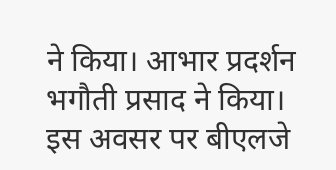ने किया। आभार प्रदर्शन भगौती प्रसाद ने किया। इस अवसर पर बीएलजे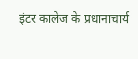इंटर कालेज के प्रधानाचार्य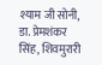श्याम जी सोनी, डा. प्रेमशंकर सिंह, शिवमुरारी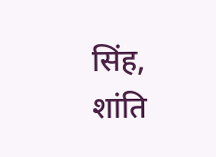सिंह, शांति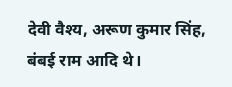देवी वैश्य, अरूण कुमार सिंह, बंबई राम आदि थे।